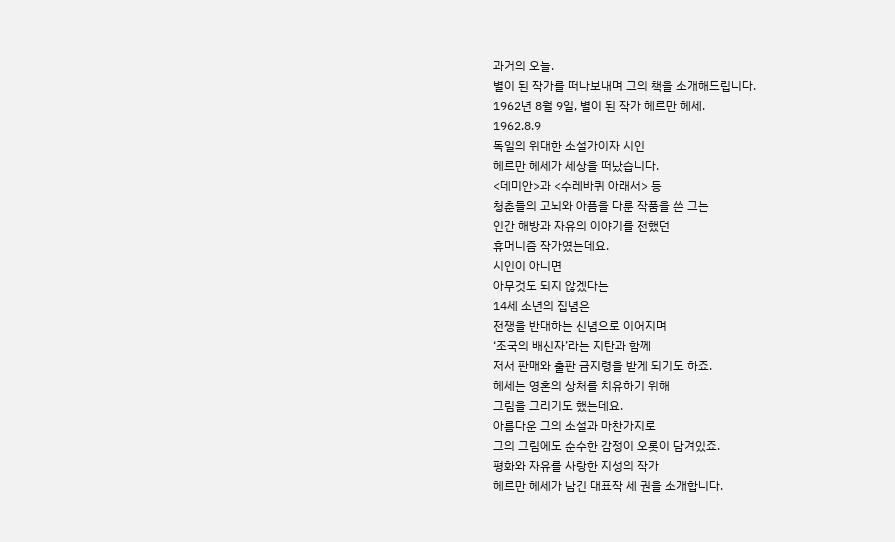과거의 오늘.
별이 된 작가를 떠나보내며 그의 책을 소개해드립니다.
1962년 8월 9일, 별이 된 작가 헤르만 헤세.
1962.8.9
독일의 위대한 소설가이자 시인
헤르만 헤세가 세상을 떠났습니다.
<데미안>과 <수레바퀴 아래서> 등
청춘들의 고뇌와 아픔을 다룬 작품을 쓴 그는
인간 해방과 자유의 이야기를 전했던
휴머니즘 작가였는데요.
시인이 아니면
아무것도 되지 않겠다는
14세 소년의 집념은
전쟁을 반대하는 신념으로 이어지며
‘조국의 배신자’라는 지탄과 함께
저서 판매와 출판 금지령을 받게 되기도 하죠.
헤세는 영혼의 상처를 치유하기 위해
그림을 그리기도 했는데요.
아름다운 그의 소설과 마찬가지로
그의 그림에도 순수한 감정이 오롯이 담겨있죠.
평화와 자유를 사랑한 지성의 작가
헤르만 헤세가 남긴 대표작 세 권을 소개합니다.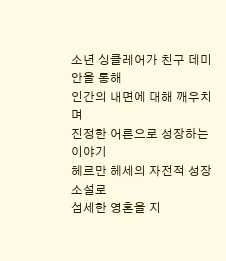소년 싱클레어가 친구 데미안을 통해
인간의 내면에 대해 깨우치며
진정한 어른으로 성장하는 이야기
헤르만 헤세의 자전적 성장 소설로
섬세한 영혼을 지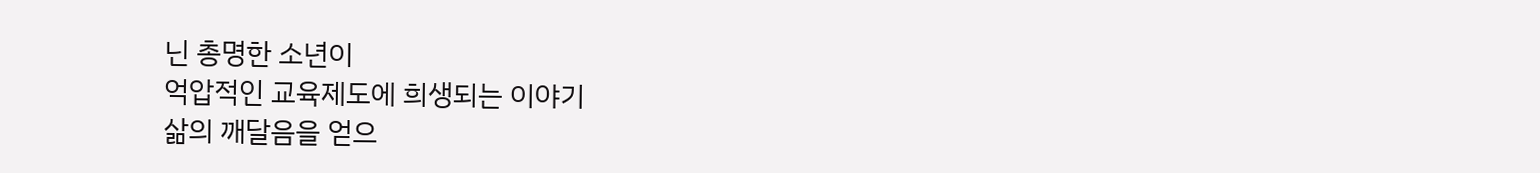닌 총명한 소년이
억압적인 교육제도에 희생되는 이야기
삶의 깨달음을 얻으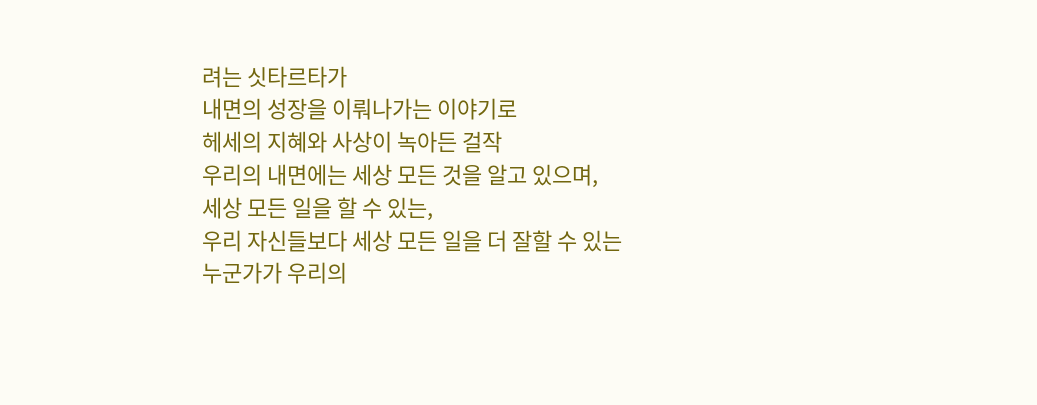려는 싯타르타가
내면의 성장을 이뤄나가는 이야기로
헤세의 지혜와 사상이 녹아든 걸작
우리의 내면에는 세상 모든 것을 알고 있으며,
세상 모든 일을 할 수 있는,
우리 자신들보다 세상 모든 일을 더 잘할 수 있는
누군가가 우리의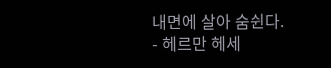내면에 살아 숨쉰다.
- 헤르만 헤세